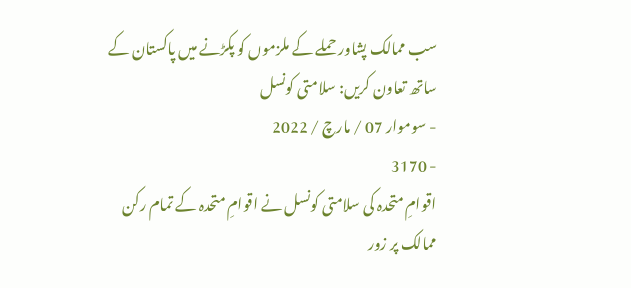سب ممالک پشاور حملے کے ملزموں کو پکڑنے میں پاکستان کے ساتھ تعاون کریں: سلامتی کونسل
- سوموار 07 / مارچ / 2022
- 3170
اقوامِ متحدہ کی سلامتی کونسل نے اقوامِ متحدہ کے تمام رکن ممالک پر زور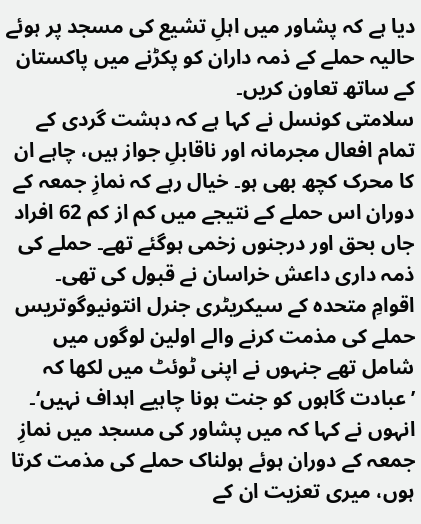دیا ہے کہ پشاور میں اہلِ تشیع کی مسجد پر ہوئے حالیہ حملے کے ذمہ داران کو پکڑنے میں پاکستان کے ساتھ تعاون کریں۔
سلامتی کونسل نے کہا ہے کہ دہشت گردی کے تمام افعال مجرمانہ اور ناقابلِ جواز ہیں، چاہے ان کا محرک کچھ بھی ہو۔ خیال رہے کہ نمازِ جمعہ کے دوران اس حملے کے نتیجے میں کم از کم 62 افراد جاں بحق اور درجنوں زخمی ہوگئے تھے۔ حملے کی ذمہ داری داعش خراسان نے قبول کی تھی۔
اقوامِ متحدہ کے سیکریٹری جنرل انتونیوگوتریس حملے کی مذمت کرنے والے اولین لوگوں میں شامل تھے جنہوں نے اپنی ٹوئٹ میں لکھا کہ ’عبادت گاہوں کو جنت ہونا چاہیے اہداف نہیں‘۔ انہوں نے کہا کہ میں پشاور کی مسجد میں نمازِ جمعہ کے دوران ہوئے ہولناک حملے کی مذمت کرتا ہوں، میری تعزیت ان کے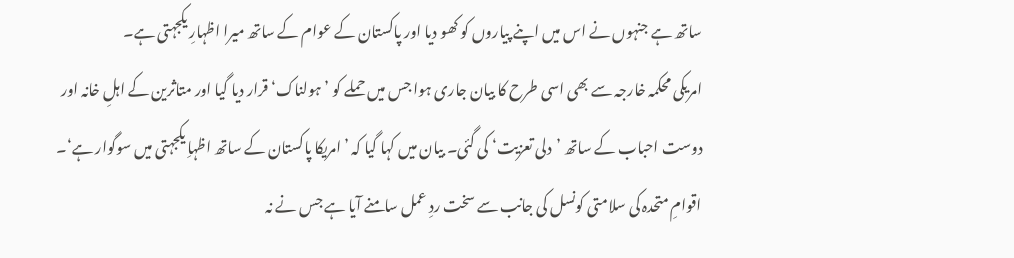ساتھ ہے جنہوں نے اس میں اپنے پیاروں کو کھو دیا اور پاکستان کے عوام کے ساتھ میرا اظہارِ یکجہتی ہے۔
امریکی محکمہ خارجہ سے بھی اسی طرح کا بیان جاری ہوا جس میں حملے کو ’ہولناک‘ قرار دیا گیا اور متاثرین کے اہلِ خانہ اور دوست احباب کے ساتھ ’دلی تعزیت‘ کی گئی۔ بیان میں کہا گیا کہ ’امریکا پاکستان کے ساتھ اظہاِ یکجہتی میں سوگوار ہے‘۔
اقوامِ متحدہ کی سلامتی کونسل کی جانب سے سخت ردِ عمل سامنے آیا ہے جس نے نہ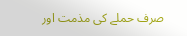صرف حملے کی مذمت اور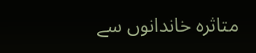متاثرہ خاندانوں سے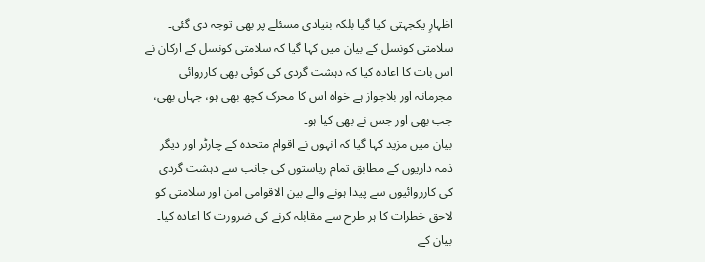اظہارِ یکجہتی کیا گیا بلکہ بنیادی مسئلے پر بھی توجہ دی گئی۔ سلامتی کونسل کے بیان میں کہا گیا کہ سلامتی کونسل کے ارکان نے اس بات کا اعادہ کیا کہ دہشت گردی کی کوئی بھی کارروائی مجرمانہ اور بلاجواز ہے خواہ اس کا محرک کچھ بھی ہو، جہاں بھی، جب بھی اور جس نے بھی کیا ہو۔
بیان میں مزید کہا گیا کہ انہوں نے اقوام متحدہ کے چارٹر اور دیگر ذمہ داریوں کے مطابق تمام ریاستوں کی جانب سے دہشت گردی کی کارروائیوں سے پیدا ہونے والے بین الاقوامی امن اور سلامتی کو لاحق خطرات کا ہر طرح سے مقابلہ کرنے کی ضرورت کا اعادہ کیا۔
بیان کے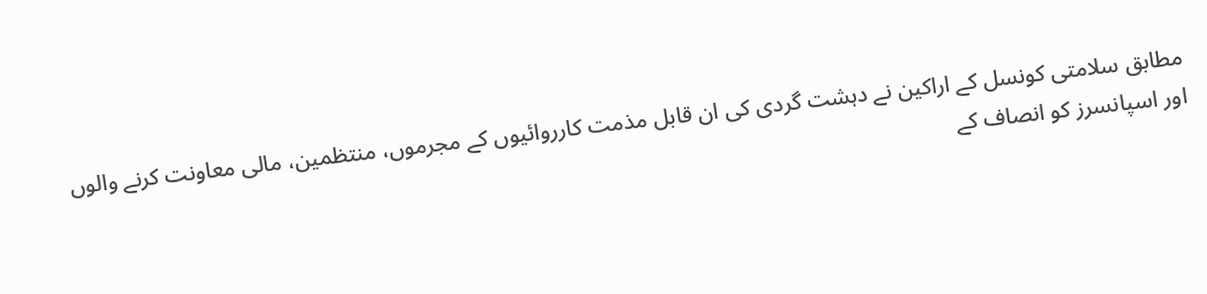مطابق سلامتی کونسل کے اراکین نے دہشت گردی کی ان قابل مذمت کارروائیوں کے مجرموں، منتظمین، مالی معاونت کرنے والوں اور اسپانسرز کو انصاف کے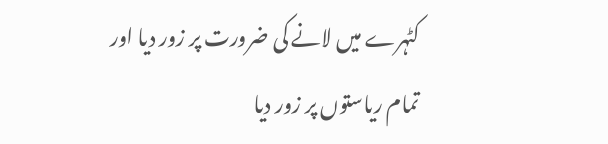کٹہرے میں لانے کی ضرورت پر زور دیا اور تمام ریاستوں پر زور دیا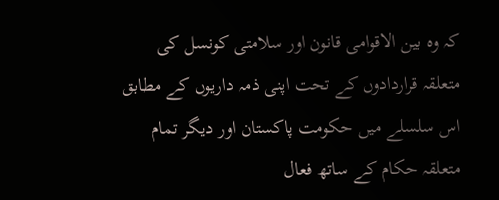کہ وہ بین الاقوامی قانون اور سلامتی کونسل کی متعلقہ قراردادوں کے تحت اپنی ذمہ داریوں کے مطابق اس سلسلے میں حکومت پاکستان اور دیگر تمام متعلقہ حکام کے ساتھ فعال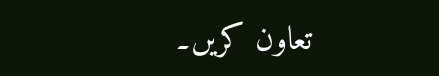تعاون کریں۔